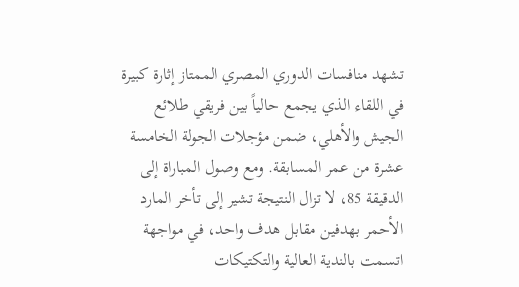تشهد منافسات الدوري المصري الممتاز إثارة كبيرة في اللقاء الذي يجمع حالياً بين فريقي طلائع الجيش والأهلي، ضمن مؤجلات الجولة الخامسة عشرة من عمر المسابقة. ومع وصول المباراة إلى الدقيقة 85، لا تزال النتيجة تشير إلى تأخر المارد الأحمر بهدفين مقابل هدف واحد، في مواجهة اتسمت بالندية العالية والتكتيكات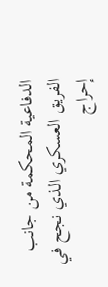الدفاعية المحكمة من جانب الفريق العسكري الذي نجح في إحراج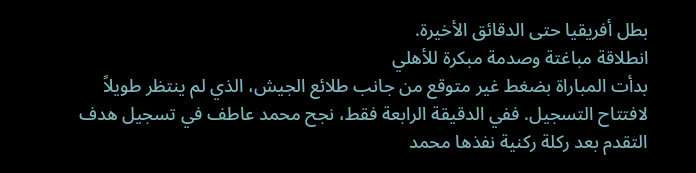بطل أفريقيا حتى الدقائق الأخيرة.
انطلاقة مباغتة وصدمة مبكرة للأهلي
بدأت المباراة بضغط غير متوقع من جانب طلائع الجيش، الذي لم ينتظر طويلاً لافتتاح التسجيل. ففي الدقيقة الرابعة فقط، نجح محمد عاطف في تسجيل هدف التقدم بعد ركلة ركنية نفذها محمد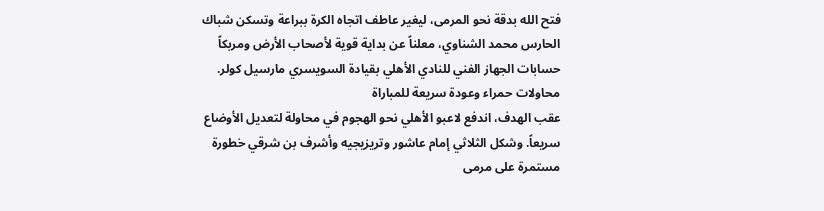فتح الله بدقة نحو المرمى، ليغير عاطف اتجاه الكرة ببراعة وتسكن شباك الحارس محمد الشناوي، معلناً عن بداية قوية لأصحاب الأرض ومربكاً حسابات الجهاز الفني للنادي الأهلي بقيادة السويسري مارسيل كولر.
محاولات حمراء وعودة سريعة للمباراة
عقب الهدف، اندفع لاعبو الأهلي نحو الهجوم في محاولة لتعديل الأوضاع سريعاً. وشكل الثلاثي إمام عاشور وتريزيجيه وأشرف بن شرقي خطورة مستمرة على مرمى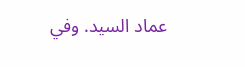عماد السيد. وفي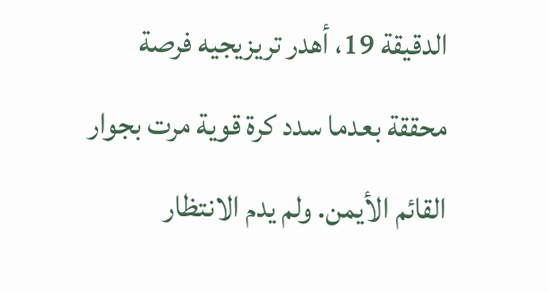الدقيقة 19، أهدر تريزيجيه فرصة محققة بعدما سدد كرة قوية مرت بجوار القائم الأيمن. ولم يدم الانتظار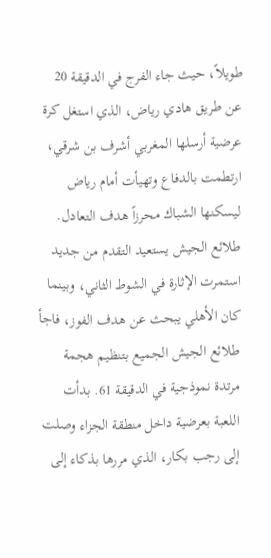طويلاً، حيث جاء الفرج في الدقيقة 20 عن طريق هادي رياض، الذي استغل كرة عرضية أرسلها المغربي أشرف بن شرقي، ارتطمت بالدفاع وتهيأت أمام رياض ليسكنها الشباك محرزاً هدف التعادل.
طلائع الجيش يستعيد التقدم من جديد
استمرت الإثارة في الشوط الثاني، وبينما كان الأهلي يبحث عن هدف الفوز، فاجأ طلائع الجيش الجميع بتنظيم هجمة مرتدة نموذجية في الدقيقة 61. بدأت اللعبة بعرضية داخل منطقة الجزاء وصلت إلى رجب بكار، الذي مررها بذكاء إلى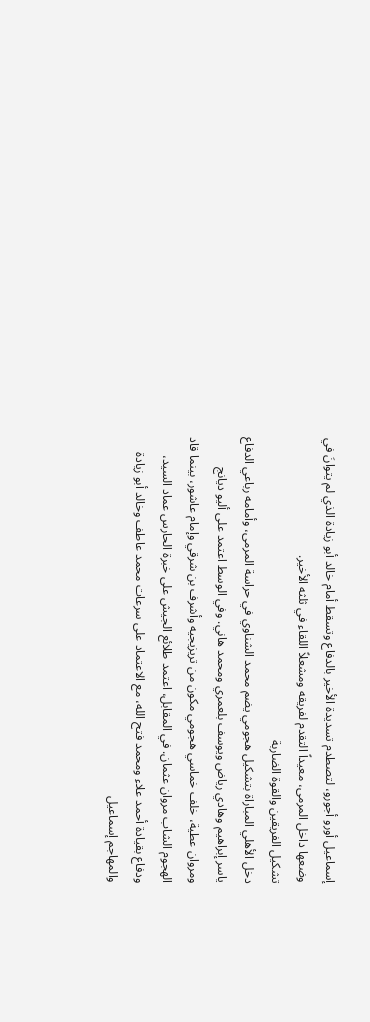إسماعيل أورو أجورو، لتصطدم تسديدة الأخير بالدفاع وتسقط أمام خالد أبو زيادة الذي لم يتوانَ في وضعها داخل المرمى، معيداً التقدم لفريقه ومشعلاً اللقاء في ثلثه الأخير.
تشكيل الفريقين والقوة الضاربة
دخل الأهلي المباراة بتشكيل هجومي يضم محمد الشناوي في حراسة المرمى، وأمامه رباعي الدفاع ياسر إبراهيم وهادي رياض ويوسف بلعمري ومحمد هاني. وفي الوسط اعتمد على أليو ديانج ومروان عطية، خلف خماسي هجومي مكون من تريزيجيه وأشرف بن شرقي وإمام عاشور، بينما قاد الهجوم الشاب مروان عثمان. في المقابل، اعتمد طلائع الجيش على خبرة الحارس عماد السيد، ودفاع بقيادة أحمد علاء ومحمد فتح الله، مع الاعتماد على سرعات محمد عاطف وخالد أبو زيادة والمهاجم إسماعيل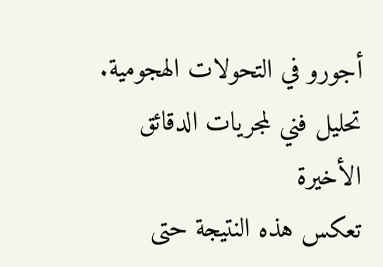أجورو في التحولات الهجومية.
تحليل فني لمجريات الدقائق الأخيرة
تعكس هذه النتيجة حتى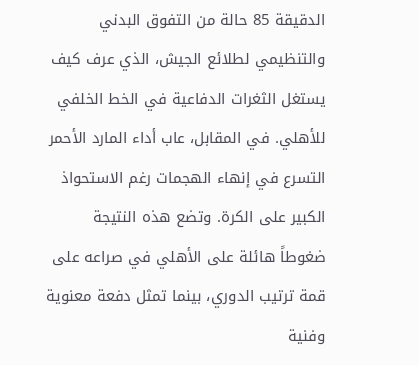الدقيقة 85 حالة من التفوق البدني والتنظيمي لطلائع الجيش، الذي عرف كيف يستغل الثغرات الدفاعية في الخط الخلفي للأهلي. في المقابل، عاب أداء المارد الأحمر التسرع في إنهاء الهجمات رغم الاستحواذ الكبير على الكرة. وتضع هذه النتيجة ضغوطاً هائلة على الأهلي في صراعه على قمة ترتيب الدوري، بينما تمثل دفعة معنوية وفنية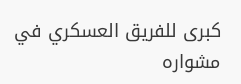كبرى للفريق العسكري في مشواره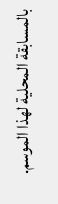بالمسابقة المحلية لهذا الموسم.